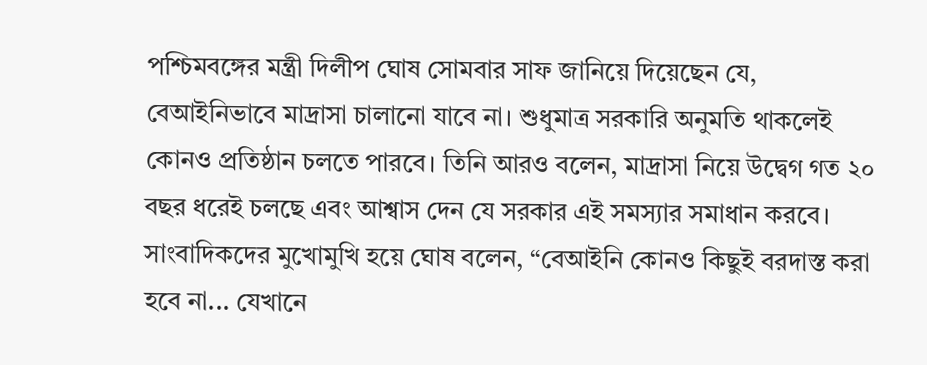পশ্চিমবঙ্গের মন্ত্রী দিলীপ ঘোষ সোমবার সাফ জানিয়ে দিয়েছেন যে, বেআইনিভাবে মাদ্রাসা চালানো যাবে না। শুধুমাত্র সরকারি অনুমতি থাকলেই কোনও প্রতিষ্ঠান চলতে পারবে। তিনি আরও বলেন, মাদ্রাসা নিয়ে উদ্বেগ গত ২০ বছর ধরেই চলছে এবং আশ্বাস দেন যে সরকার এই সমস্যার সমাধান করবে।
সাংবাদিকদের মুখোমুখি হয়ে ঘোষ বলেন, “বেআইনি কোনও কিছুই বরদাস্ত করা হবে না... যেখানে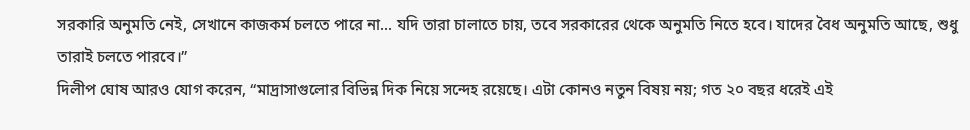সরকারি অনুমতি নেই, সেখানে কাজকর্ম চলতে পারে না... যদি তারা চালাতে চায়, তবে সরকারের থেকে অনুমতি নিতে হবে। যাদের বৈধ অনুমতি আছে, শুধু তারাই চলতে পারবে।”
দিলীপ ঘোষ আরও যোগ করেন, “মাদ্রাসাগুলোর বিভিন্ন দিক নিয়ে সন্দেহ রয়েছে। এটা কোনও নতুন বিষয় নয়; গত ২০ বছর ধরেই এই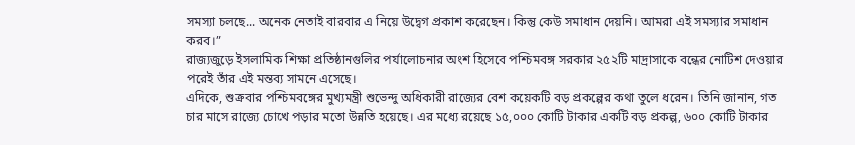সমস্যা চলছে... অনেক নেতাই বারবার এ নিয়ে উদ্বেগ প্রকাশ করেছেন। কিন্তু কেউ সমাধান দেয়নি। আমরা এই সমস্যার সমাধান করব।”
রাজ্যজুড়ে ইসলামিক শিক্ষা প্রতিষ্ঠানগুলির পর্যালোচনার অংশ হিসেবে পশ্চিমবঙ্গ সরকার ২৫২টি মাদ্রাসাকে বন্ধের নোটিশ দেওয়ার পরেই তাঁর এই মন্তব্য সামনে এসেছে।
এদিকে, শুক্রবার পশ্চিমবঙ্গের মুখ্যমন্ত্রী শুভেন্দু অধিকারী রাজ্যের বেশ কয়েকটি বড় প্রকল্পের কথা তুলে ধরেন। তিনি জানান, গত চার মাসে রাজ্যে চোখে পড়ার মতো উন্নতি হয়েছে। এর মধ্যে রয়েছে ১৫,০০০ কোটি টাকার একটি বড় প্রকল্প, ৬০০ কোটি টাকার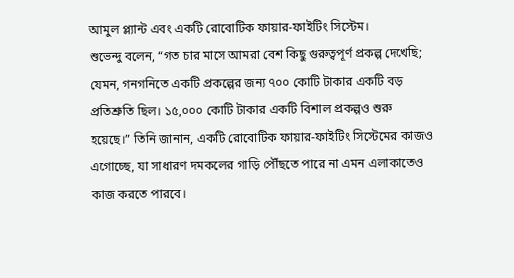আমুল প্ল্যান্ট এবং একটি রোবোটিক ফায়ার-ফাইটিং সিস্টেম।
শুভেন্দু বলেন, “গত চার মাসে আমরা বেশ কিছু গুরুত্বপূর্ণ প্রকল্প দেখেছি; যেমন, গনগনিতে একটি প্রকল্পের জন্য ৭০০ কোটি টাকার একটি বড় প্রতিশ্রুতি ছিল। ১৫,০০০ কোটি টাকার একটি বিশাল প্রকল্পও শুরু হয়েছে।” তিনি জানান, একটি রোবোটিক ফায়ার-ফাইটিং সিস্টেমের কাজও এগোচ্ছে, যা সাধারণ দমকলের গাড়ি পৌঁছতে পারে না এমন এলাকাতেও কাজ করতে পারবে।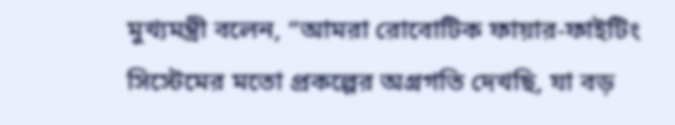মুখ্যমন্ত্রী বলেন, “আমরা রোবোটিক ফায়ার-ফাইটিং সিস্টেমের মতো প্রকল্পের অগ্রগতি দেখছি, যা বড়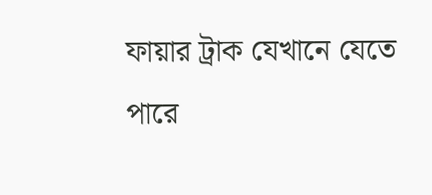ফায়ার ট্রাক যেখানে যেতে পারে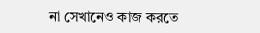না সেখানেও কাজ করতে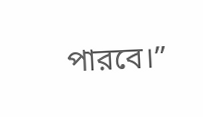পারবে।”